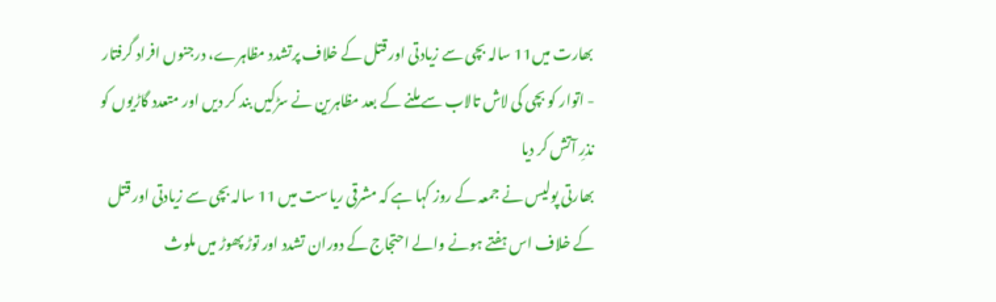بھارت میں11 سالہ بچی سے زیادتی اور قتل کے خلاف پرتشدد مظاہرے، درجنوں افراد گرفتار
- اتوار کو بچی کی لاش تالاب سے ملنے کے بعد مظاہرین نے سڑکیں بند کر دیں اور متعدد گاڑیوں کو نذرِ آتش کر دیا
بھارتی پولیس نے جمعہ کے روز کہا ہے کہ مشرقی ریاست میں 11 سالہ بچی سے زیادتی اور قتل کے خلاف اس ہفتے ہونے والے احتجاج کے دوران تشدد اور توڑ پھوڑ میں ملوث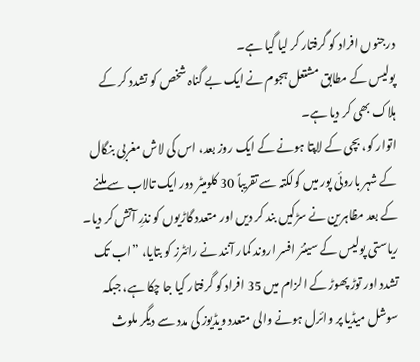درجنوں افراد کو گرفتار کر لیا گیا ہے۔
پولیس کے مطابق مشتعل ہجوم نے ایک بے گناہ شخص کو تشدد کر کے ہلاک بھی کر دیا ہے۔
اتوار کو، بچی کے لاپتا ہونے کے ایک روز بعد، اس کی لاش مغربی بنگال کے شہر باروئی پور میں کولکتہ سے تقریباً 30 کلومیٹر دور ایک تالاب سے ملنے کے بعد مظاہرین نے سڑکیں بند کر دیں اور متعدد گاڑیوں کو نذرِ آتش کر دیا۔
ریاستی پولیس کے سینئر افسر اروند کمار آنند نے رائٹرز کو بتایا، ”اب تک تشدد اور توڑ پھوڑ کے الزام میں 35 افراد کو گرفتار کیا جا چکا ہے، جبکہ سوشل میڈیا پر وائرل ہونے والی متعدد ویڈیوز کی مدد سے دیگر ملوث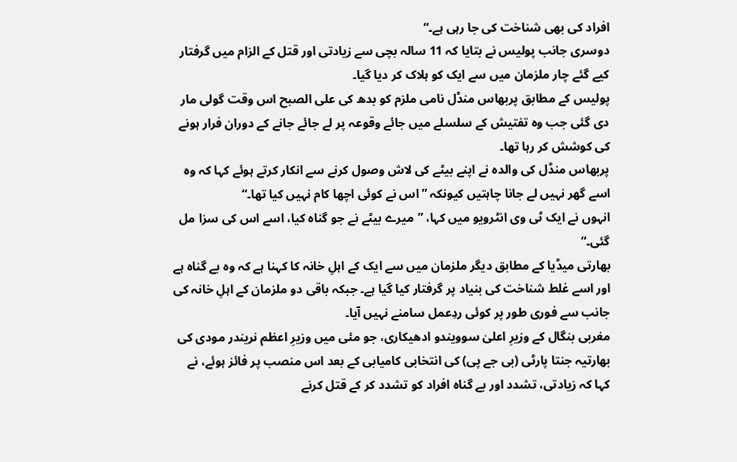افراد کی بھی شناخت کی جا رہی ہے۔“
دوسری جانب پولیس نے بتایا کہ 11 سالہ بچی سے زیادتی اور قتل کے الزام میں گرفتار کیے گئے چار ملزمان میں سے ایک کو ہلاک کر دیا گیا۔
پولیس کے مطابق پربھاس منڈل نامی ملزم کو بدھ کی علی الصبح اس وقت گولی مار دی گئی جب وہ تفتیش کے سلسلے میں جائے وقوعہ پر لے جائے جانے کے دوران فرار ہونے کی کوشش کر رہا تھا۔
پربھاس منڈل کی والدہ نے اپنے بیٹے کی لاش وصول کرنے سے انکار کرتے ہوئے کہا کہ وہ اسے گھر نہیں لے جانا چاہتیں کیونکہ ”اس نے کوئی اچھا کام نہیں کیا تھا۔“
انہوں نے ایک ٹی وی انٹرویو میں کہا، ”میرے بیٹے نے جو گناہ کیا، اسے اس کی سزا مل گئی۔“
بھارتی میڈیا کے مطابق دیگر ملزمان میں سے ایک کے اہلِ خانہ کا کہنا ہے کہ وہ بے گناہ ہے اور اسے غلط شناخت کی بنیاد پر گرفتار کیا گیا ہے۔ جبکہ باقی دو ملزمان کے اہلِ خانہ کی جانب سے فوری طور پر کوئی ردِعمل سامنے نہیں آیا۔
مغربی بنگال کے وزیرِ اعلیٰ سوویندو ادھیکاری، جو مئی میں وزیرِ اعظم نریندر مودی کی بھارتیہ جنتا پارٹی (بی جے پی) کی انتخابی کامیابی کے بعد اس منصب پر فائز ہوئے، نے کہا کہ زیادتی، تشدد اور بے گناہ افراد کو تشدد کر کے قتل کرنے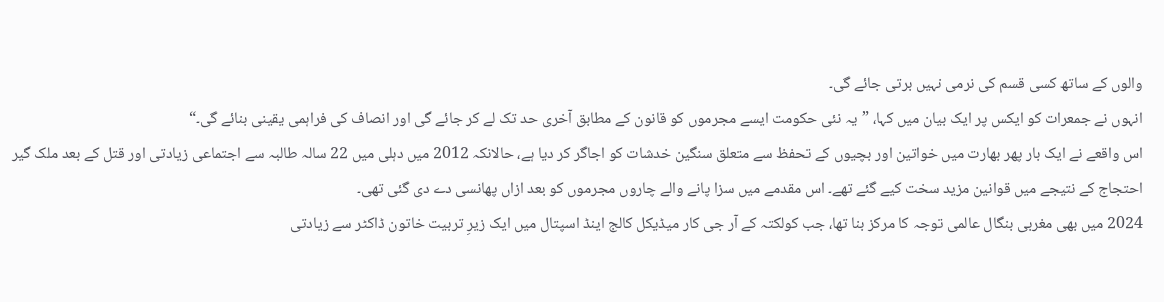والوں کے ساتھ کسی قسم کی نرمی نہیں برتی جائے گی۔
انہوں نے جمعرات کو ایکس پر ایک بیان میں کہا، ”یہ نئی حکومت ایسے مجرموں کو قانون کے مطابق آخری حد تک لے کر جائے گی اور انصاف کی فراہمی یقینی بنائے گی۔“
اس واقعے نے ایک بار پھر بھارت میں خواتین اور بچیوں کے تحفظ سے متعلق سنگین خدشات کو اجاگر کر دیا ہے، حالانکہ 2012 میں دہلی میں 22 سالہ طالبہ سے اجتماعی زیادتی اور قتل کے بعد ملک گیر احتجاج کے نتیجے میں قوانین مزید سخت کیے گئے تھے۔ اس مقدمے میں سزا پانے والے چاروں مجرموں کو بعد ازاں پھانسی دے دی گئی تھی۔
2024 میں بھی مغربی بنگال عالمی توجہ کا مرکز بنا تھا، جب کولکتہ کے آر جی کار میڈیکل کالج اینڈ اسپتال میں ایک زیرِ تربیت خاتون ڈاکٹر سے زیادتی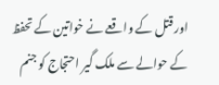اور قتل کے واقعے نے خواتین کے تحفظ کے حوالے سے ملک گیر احتجاج کو جنم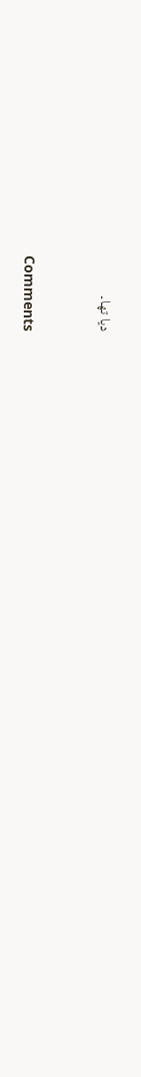دیا تھا۔


Comments